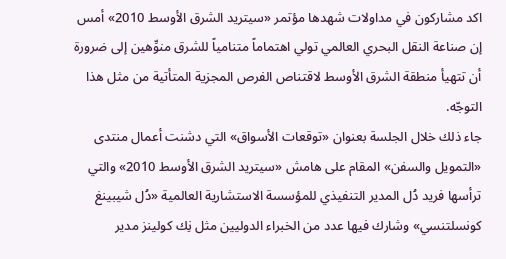اكد مشاركون في مداولات شهدها مؤتمر «سيتريد الشرق الأوسط 2010» أمس إن صناعة النقل البحري العالمي تولي اهتماماً متنامياً للشرق منوِّهين إلى ضرورة أن تتهيأ منطقة الشرق الأوسط لاقتناص الفرص المجزية المتأتية من مثل هذا التوجّه.
جاء ذلك خلال الجلسة بعنوان «توقعات الأسواق» التي دشنت أعمال منتدى «التمويل والسفن» المقام على هامش «سيتريد الشرق الأوسط 2010» والتي ترأسها فريد دُل المدير التنفيذي للمؤسسة الاستشارية العالمية «دُل شيبينغ كونسلتنسي» وشارك فيها عدد من الخبراء الدوليين مثل نِك كولينز مدير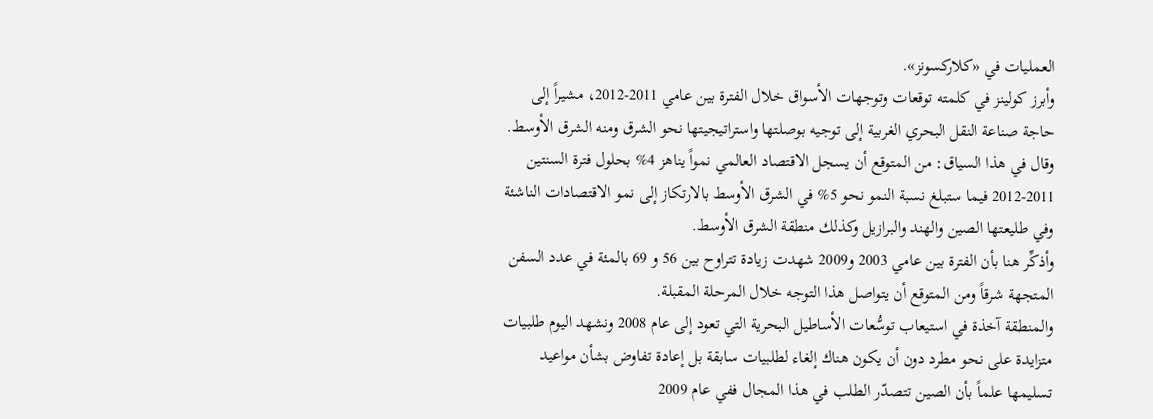العمليات في «كلاركسونز».
وأبرز كولينز في كلمته توقعات وتوجهات الأسواق خلال الفترة بين عامي 2011-2012، مشيراً إلى حاجة صناعة النقل البحري الغربية إلى توجيه بوصلتها واستراتيجيتها نحو الشرق ومنه الشرق الأوسط.
وقال في هذا السياق: من المتوقع أن يسجل الاقتصاد العالمي نمواً يناهز 4% بحلول فترة السنتين 2011-2012 فيما ستبلغ نسبة النمو نحو 5% في الشرق الأوسط بالارتكاز إلى نمو الاقتصادات الناشئة وفي طليعتها الصين والهند والبرازيل وكذلك منطقة الشرق الأوسط.
وأذكِّر هنا بأن الفترة بين عامي 2003 و2009 شهدت زيادة تتراوح بين 56 و 69 بالمئة في عدد السفن المتجهة شرقاً ومن المتوقع أن يتواصل هذا التوجه خلال المرحلة المقبلة.
والمنطقة آخذة في استيعاب توسُّعات الأساطيل البحرية التي تعود إلى عام 2008 ونشهد اليوم طلبيات متزايدة على نحو مطرد دون أن يكون هناك إلغاء لطلبيات سابقة بل إعادة تفاوض بشأن مواعيد تسليمها علماً بأن الصين تتصدّر الطلب في هذا المجال ففي عام 2009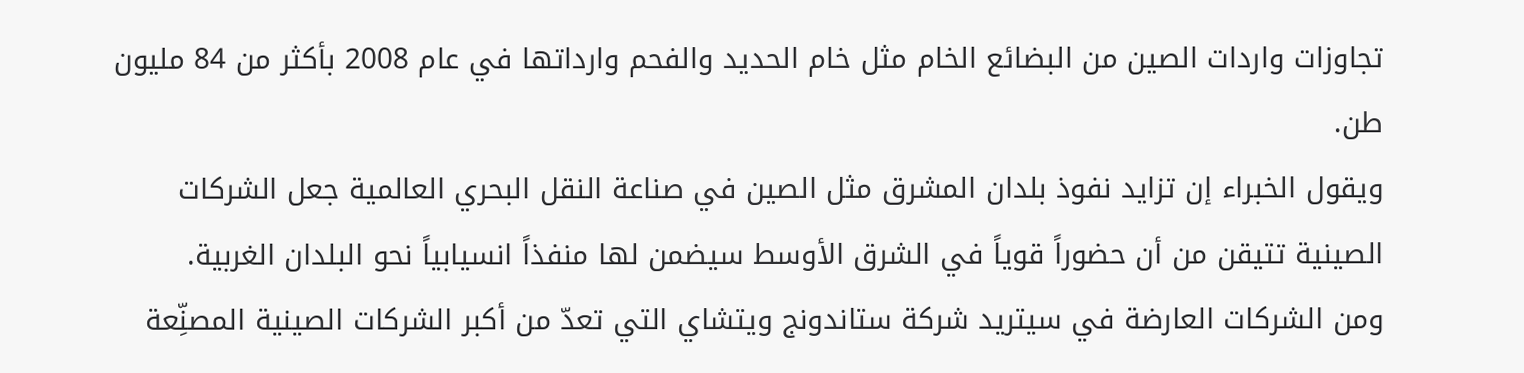تجاوزات واردات الصين من البضائع الخام مثل خام الحديد والفحم وارداتها في عام 2008 بأكثر من 84 مليون طن.
ويقول الخبراء إن تزايد نفوذ بلدان المشرق مثل الصين في صناعة النقل البحري العالمية جعل الشركات الصينية تتيقن من أن حضوراً قوياً في الشرق الأوسط سيضمن لها منفذاً انسيابياً نحو البلدان الغربية.
ومن الشركات العارضة في سيتريد شركة ستاندونج ويتشاي التي تعدّ من أكبر الشركات الصينية المصنِّعة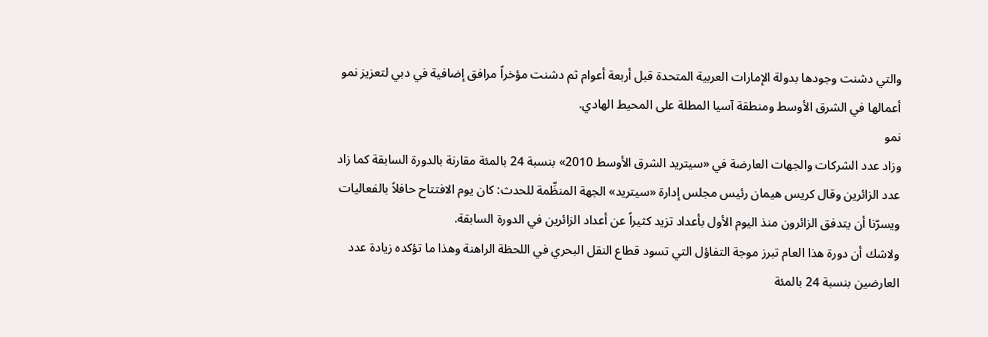والتي دشنت وجودها بدولة الإمارات العربية المتحدة قبل أربعة أعوام ثم دشنت مؤخراً مرافق إضافية في دبي لتعزيز نمو أعمالها في الشرق الأوسط ومنطقة آسيا المطلة على المحيط الهادي.
نمو
وزاد عدد الشركات والجهات العارضة في «سيتريد الشرق الأوسط 2010» بنسبة 24 بالمئة مقارنة بالدورة السابقة كما زاد عدد الزائرين وقال كريس هيمان رئيس مجلس إدارة «سيتريد» الجهة المنظِّمة للحدث: كان يوم الافتتاح حافلاً بالفعاليات ويسرّنا أن يتدفق الزائرون منذ اليوم الأول بأعداد تزيد كثيراً عن أعداد الزائرين في الدورة السابقة.
ولاشك أن دورة هذا العام تبرز موجة التفاؤل التي تسود قطاع النقل البحري في اللحظة الراهنة وهذا ما تؤكده زيادة عدد العارضين بنسبة 24 بالمئة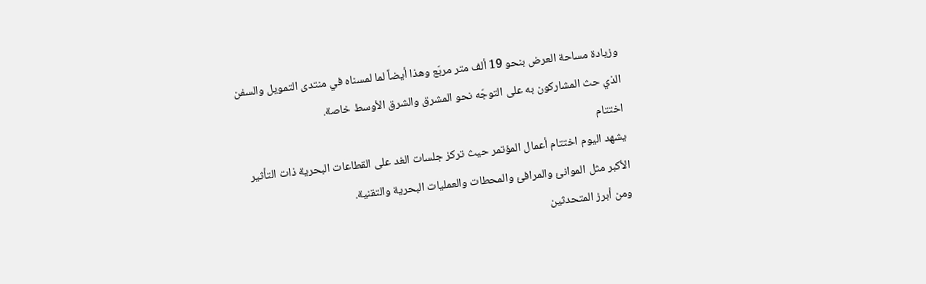وزيادة مساحة العرض بنحو 19 ألف متر مربّع وهذا أيضاً لما لمسناه في منتدى التمويل والسفن الذي حث المشاركون به على التوجّه نحو المشرق والشرق الأوسط خاصة.
اختتام
يشهد اليوم اختتام أعمال المؤتمر حيث تركز جلسات الغد على القطاعات البحرية ذات التأثير الأكبر مثل الموانئ والمرافئ والمحطات والعمليات البحرية والتقنية.
ومن أبرز المتحدثين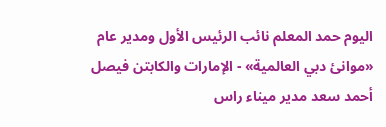اليوم حمد المعلم نائب الرئيس الأول ومدير عام «موانئ دبي العالمية» - الإمارات والكابتن فيصل أحمد سعد مدير ميناء راس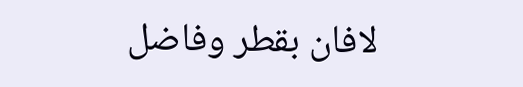لافان بقطر وفاضل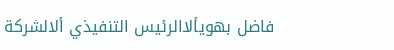فاضل بهويألاالرئيس التنفيذي ألالشركة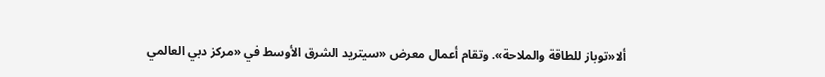ألا«توباز للطاقة والملاحة». وتقام أعمال معرض «سيتريد الشرق الأوسط في «مركز دبي العالمي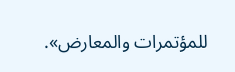للمؤتمرات والمعارض».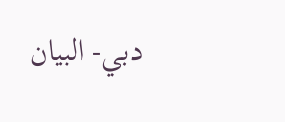دبي- البيان